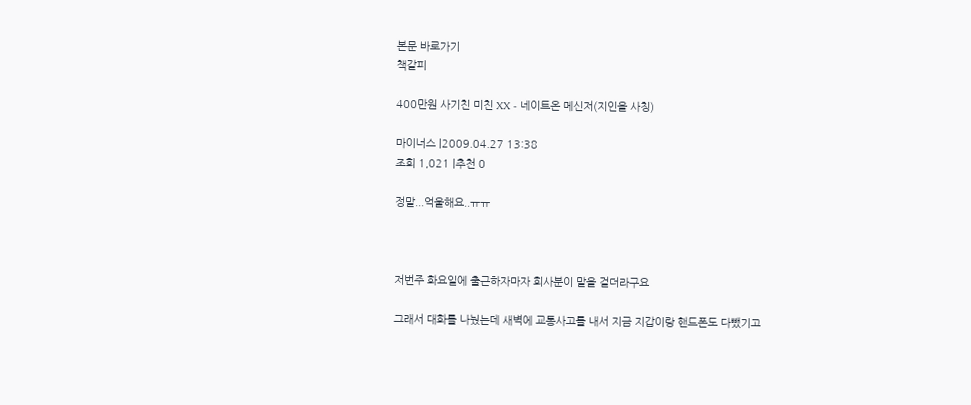본문 바로가기
책갈피

400만원 사기친 미친 XX - 네이트온 메신저(지인을 사칭)

마이너스 |2009.04.27 13:38
조회 1,021 |추천 0

정말...억울해요..ㅠㅠ



저번주 화요일에 출근하자마자 회사분이 말을 걸더라구요

그래서 대화를 나눴는데 새벽에 교통사고를 내서 지금 지갑이랑 핸드폰도 다뺐기고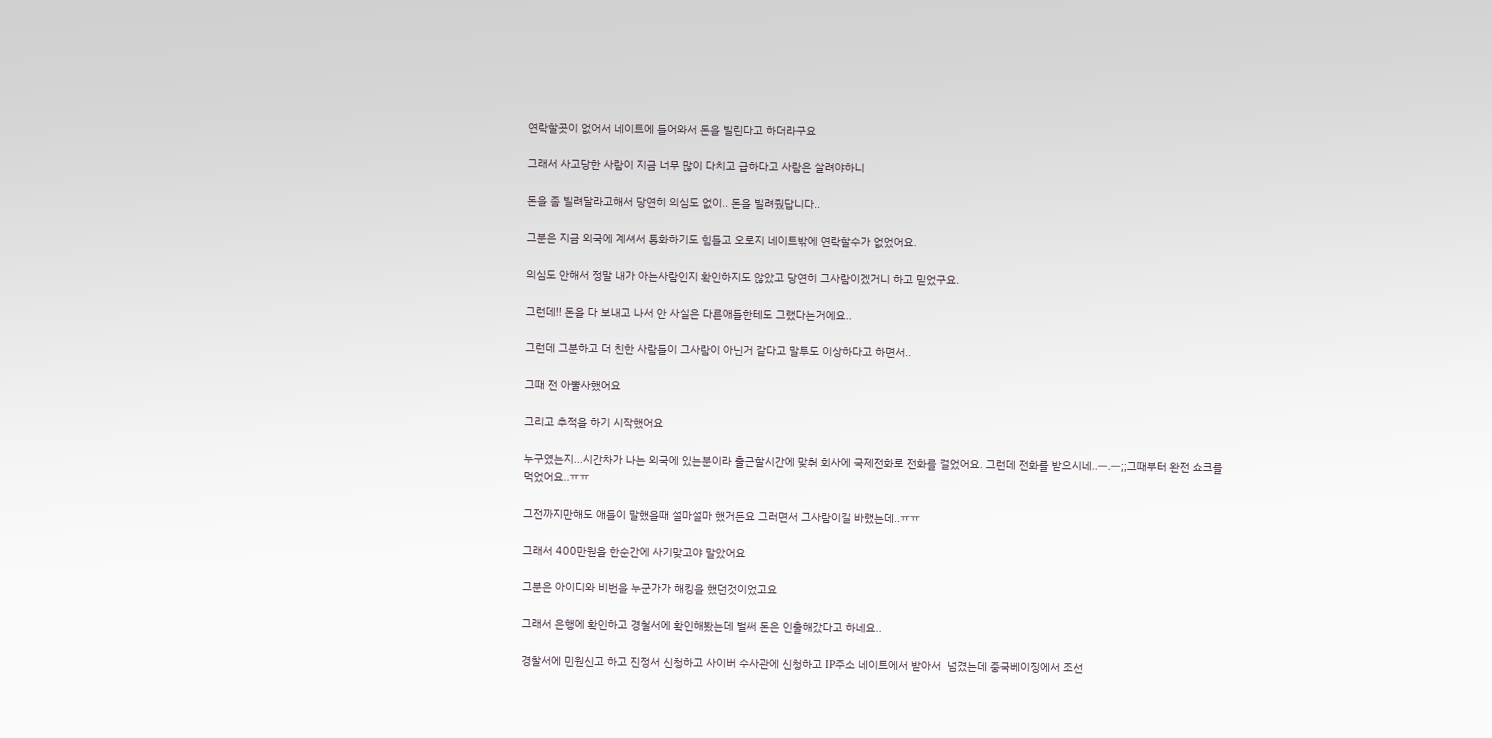연락할곳이 없어서 네이트에 들어와서 돈을 빌린다고 하더라구요

그래서 사고당한 사람이 지금 너무 많이 다치고 급하다고 사람은 살려야하니

돈을 좀 빌려달라고해서 당연히 의심도 없이.. 돈을 빌려줬답니다..

그분은 지금 외국에 계셔서 통화하기도 힘들고 오로지 네이트밖에 연락할수가 없었어요.

의심도 안해서 정말 내가 아는사람인지 확인하지도 않았고 당연히 그사람이겠거니 하고 믿었구요.

그런데!! 돈을 다 보내고 나서 안 사실은 다른애들한테도 그랬다는거에요..

그런데 그분하고 더 친한 사람들이 그사람이 아닌거 같다고 말투도 이상하다고 하면서..

그때 전 아뿔사했어요

그리고 추적을 하기 시작했어요

누구였는지...시간차가 나는 외국에 있는분이라 출근할시간에 맞춰 회사에 국제전화로 전화를 걸었어요. 그런데 전화를 받으시네..ㅡ.ㅡ;;그때부터 완전 쇼크를 먹었어요..ㅠㅠ

그전까지만해도 애들이 말했을때 설마설마 했거든요 그러면서 그사람이길 바랬는데..ㅠㅠ

그래서 400만원을 한순간에 사기맞고야 말았어요

그분은 아이디와 비번을 누군가가 해킹을 했던것이었고요

그래서 은행에 확인하고 경철서에 확인해봤는데 벌써 돈은 인출해갔다고 하네요..

경찰서에 민원신고 하고 진정서 신청하고 사이버 수사관에 신청하고 IP주소 네이트에서 받아서  넘겼는데 중국베이징에서 조선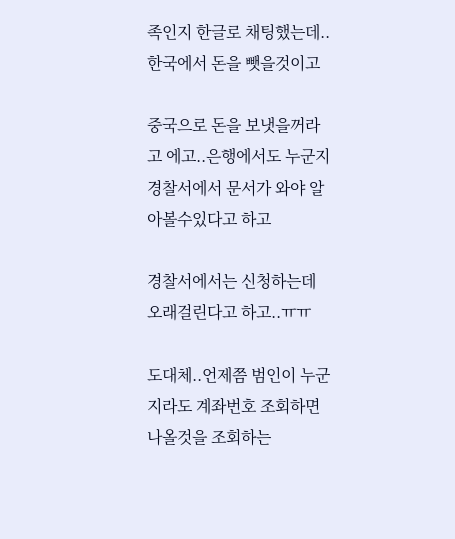족인지 한글로 채팅했는데..한국에서 돈을 뺏을것이고

중국으로 돈을 보냇을꺼라고 에고..은행에서도 누군지 경찰서에서 문서가 와야 알아볼수있다고 하고

경찰서에서는 신청하는데 오래걸린다고 하고..ㅠㅠ

도대체..언제쯤 범인이 누군지라도 계좌번호 조회하면 나올것을 조회하는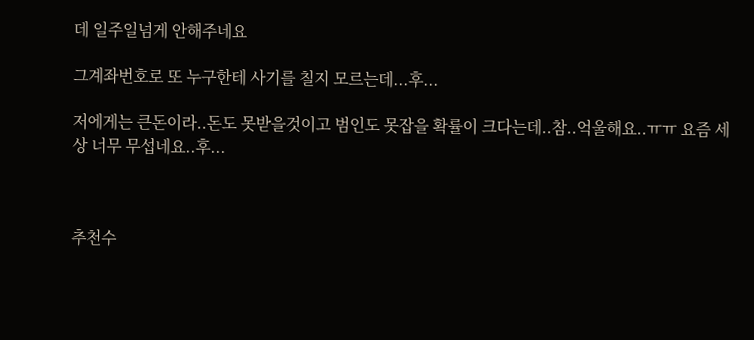데 일주일넘게 안해주네요

그계좌번호로 또 누구한테 사기를 칠지 모르는데...후...

저에게는 큰돈이라..돈도 못받을것이고 범인도 못잡을 확률이 크다는데..참..억울해요..ㅠㅠ 요즘 세상 너무 무섭네요..후...



추천수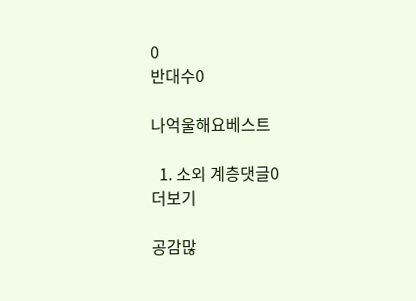0
반대수0

나억울해요베스트

  1. 소외 계층댓글0
더보기

공감많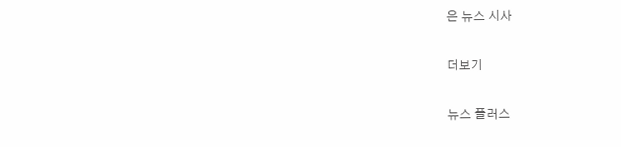은 뉴스 시사

더보기

뉴스 플러스